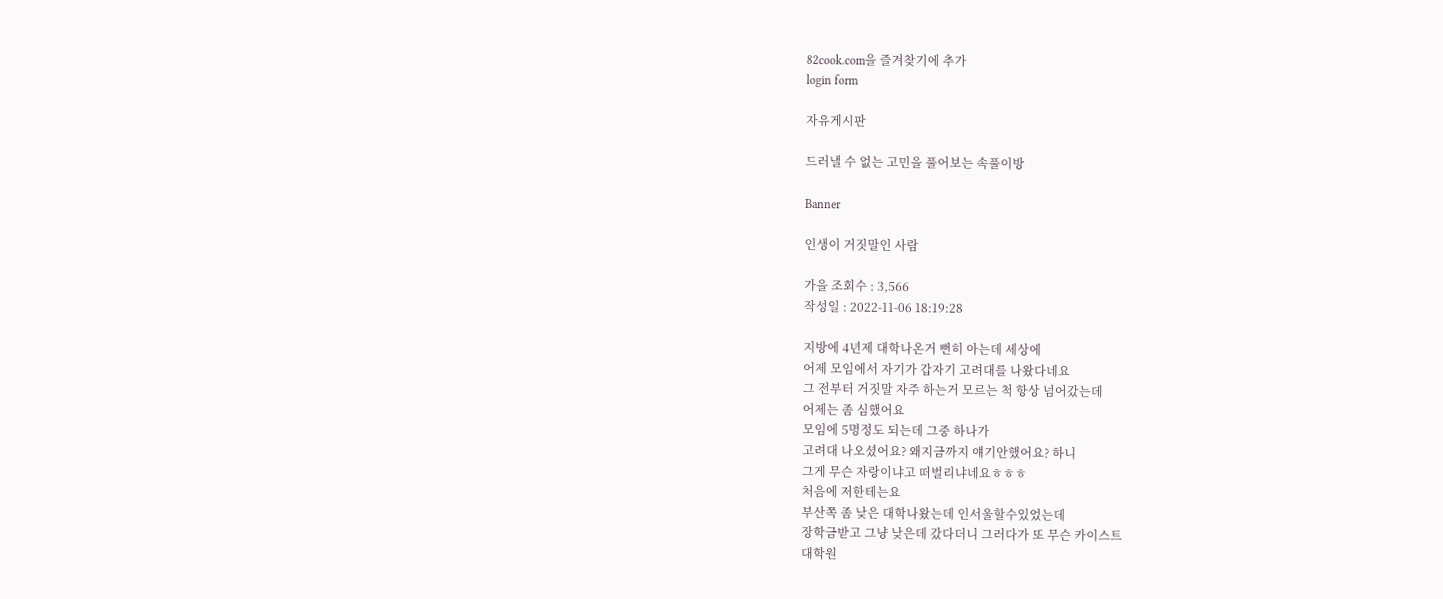82cook.com을 즐겨찾기에 추가
login form

자유게시판

드러낼 수 없는 고민을 풀어보는 속풀이방

Banner

인생이 거짓말인 사람

가을 조회수 : 3,566
작성일 : 2022-11-06 18:19:28

지방에 4년제 대학나온거 뻔히 아는데 세상에
어제 모임에서 자기가 갑자기 고려대를 나왔다네요
그 전부터 거짓말 자주 하는거 모르는 척 항상 넘어갔는데
어제는 좀 심했어요
모임에 5명정도 되는데 그중 하나가
고려대 나오셨어요? 왜지금까지 얘기안했어요? 하니
그게 무슨 자랑이냐고 떠벌리냐네요ㅎㅎㅎ
처음에 저한테는요
부산쪽 좀 낮은 대학나왔는데 인서울할수있었는데
장학금받고 그냥 낮은데 갔다더니 그러다가 또 무슨 카이스트
대학원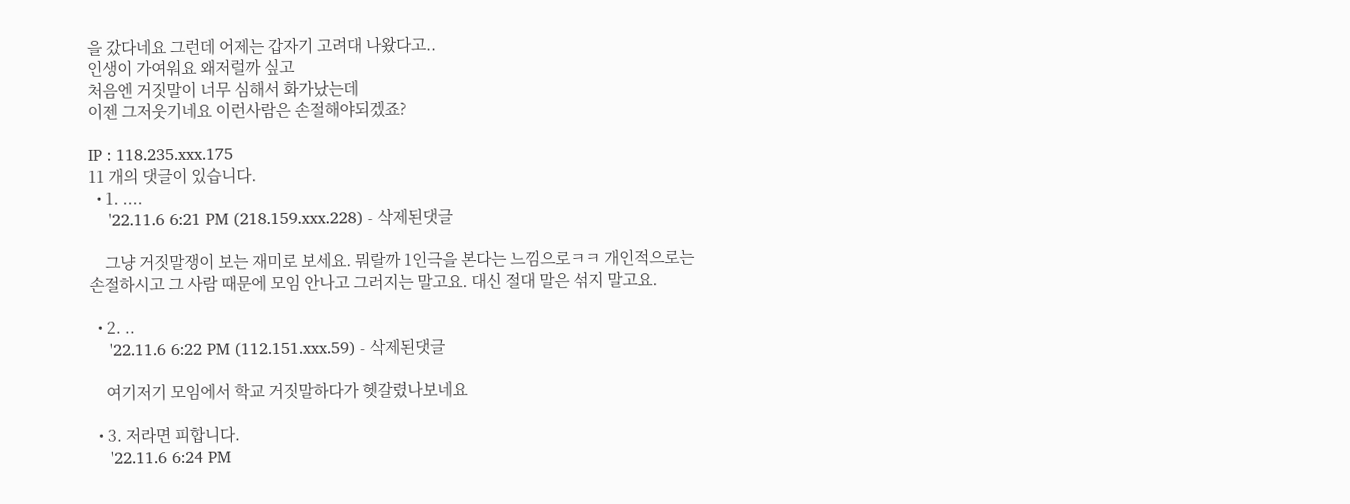을 갔다네요 그런데 어제는 갑자기 고려대 나왔다고..
인생이 가여워요 왜저럴까 싶고
처음엔 거짓말이 너무 심해서 화가났는데
이젠 그저웃기네요 이런사람은 손절해야되겠죠?

IP : 118.235.xxx.175
11 개의 댓글이 있습니다.
  • 1. ....
    '22.11.6 6:21 PM (218.159.xxx.228) - 삭제된댓글

    그냥 거짓말쟁이 보는 재미로 보세요. 뭐랄까 1인극을 본다는 느낌으로ㅋㅋ 개인적으로는 손절하시고 그 사람 때문에 모임 안나고 그러지는 말고요. 대신 절대 말은 섞지 말고요.

  • 2. ..
    '22.11.6 6:22 PM (112.151.xxx.59) - 삭제된댓글

    여기저기 모임에서 학교 거짓말하다가 헷갈렸나보네요

  • 3. 저라면 피합니다.
    '22.11.6 6:24 PM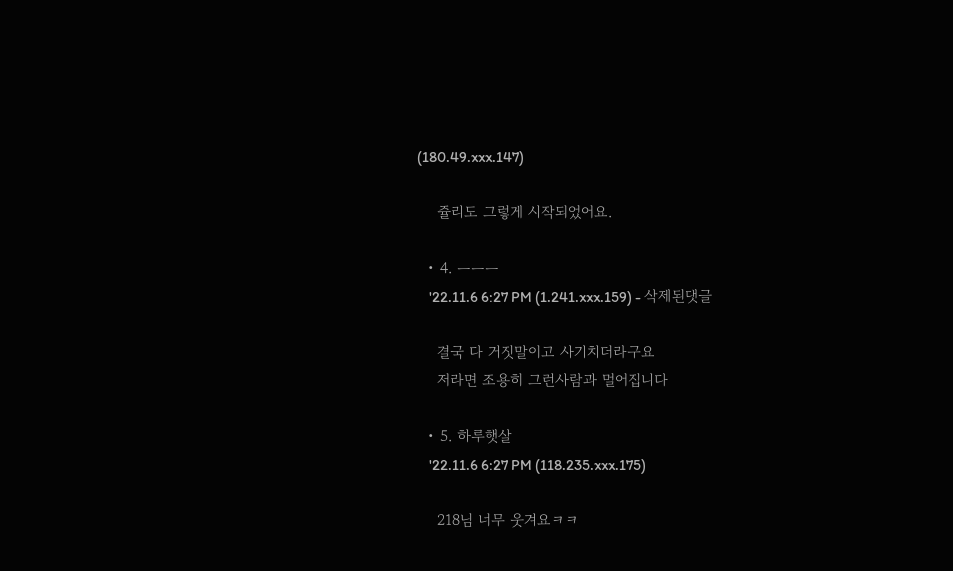(180.49.xxx.147)

    쥴리도 그렇게 시작되었어요.

  • 4. ㅡㅡㅡ
    '22.11.6 6:27 PM (1.241.xxx.159) - 삭제된댓글

    결국 다 거짓말이고 사기치더라구요
    저라면 조용히 그런사람과 멀어집니다

  • 5. 하루햇살
    '22.11.6 6:27 PM (118.235.xxx.175)

    218님 너무 웃겨요ㅋㅋ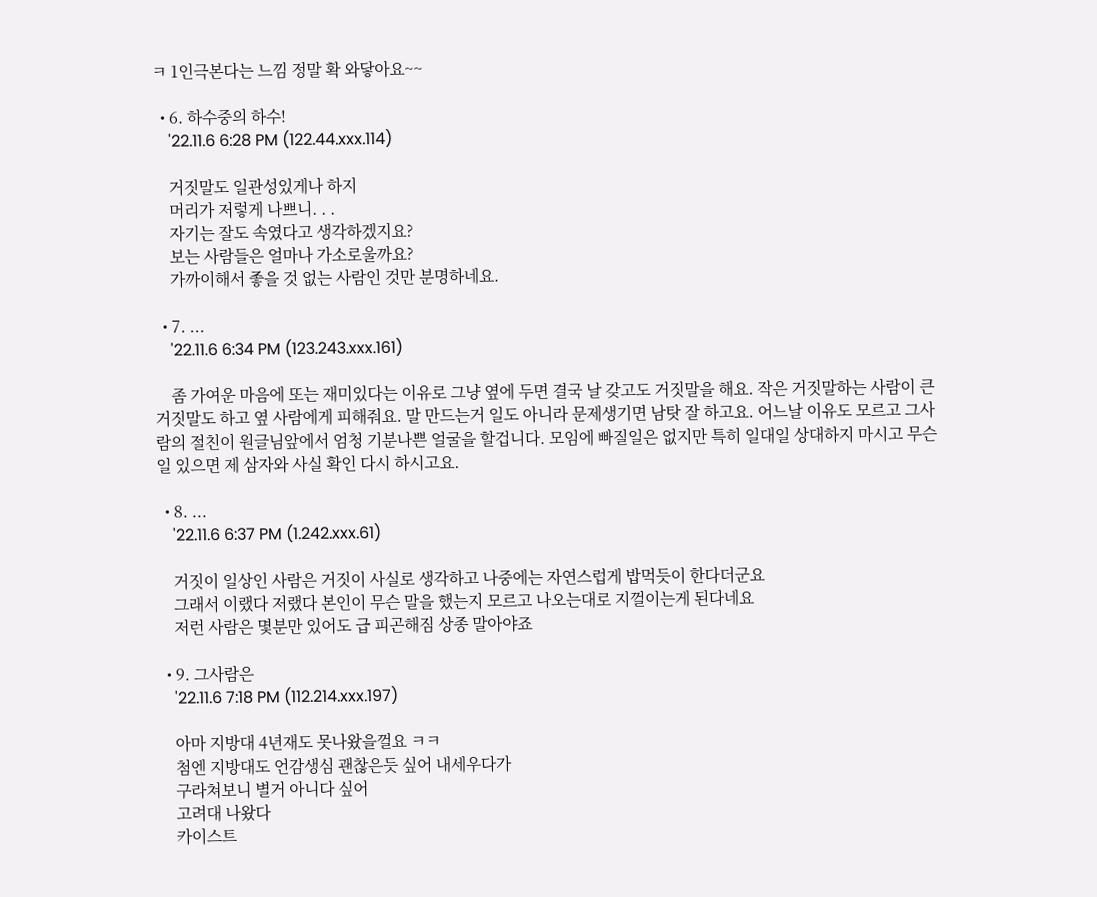ㅋ 1인극본다는 느낌 정말 확 와닿아요~~

  • 6. 하수중의 하수!
    '22.11.6 6:28 PM (122.44.xxx.114)

    거짓말도 일관성있게나 하지
    머리가 저렇게 나쁘니. . .
    자기는 잘도 속였다고 생각하겠지요?
    보는 사람들은 얼마나 가소로울까요?
    가까이해서 좋을 것 없는 사람인 것만 분명하네요.

  • 7. ...
    '22.11.6 6:34 PM (123.243.xxx.161)

    좀 가여운 마음에 또는 재미있다는 이유로 그냥 옆에 두면 결국 날 갖고도 거짓말을 해요. 작은 거짓말하는 사람이 큰 거짓말도 하고 옆 사람에게 피해줘요. 말 만드는거 일도 아니라 문제생기면 남탓 잘 하고요. 어느날 이유도 모르고 그사람의 절친이 원글님앞에서 엄청 기분나쁜 얼굴을 할겁니다. 모임에 빠질일은 없지만 특히 일대일 상대하지 마시고 무슨 일 있으면 제 삼자와 사실 확인 다시 하시고요.

  • 8. ...
    '22.11.6 6:37 PM (1.242.xxx.61)

    거짓이 일상인 사람은 거짓이 사실로 생각하고 나중에는 자연스럽게 밥먹듯이 한다더군요
    그래서 이랬다 저랬다 본인이 무슨 말을 했는지 모르고 나오는대로 지껄이는게 된다네요
    저런 사람은 몇분만 있어도 급 피곤해짐 상종 말아야죠

  • 9. 그사람은
    '22.11.6 7:18 PM (112.214.xxx.197)

    아마 지방대 4년재도 못나왔을껄요 ㅋㅋ
    첨엔 지방대도 언감생심 괜찮은듯 싶어 내세우다가
    구라쳐보니 별거 아니다 싶어
    고려대 나왔다
    카이스트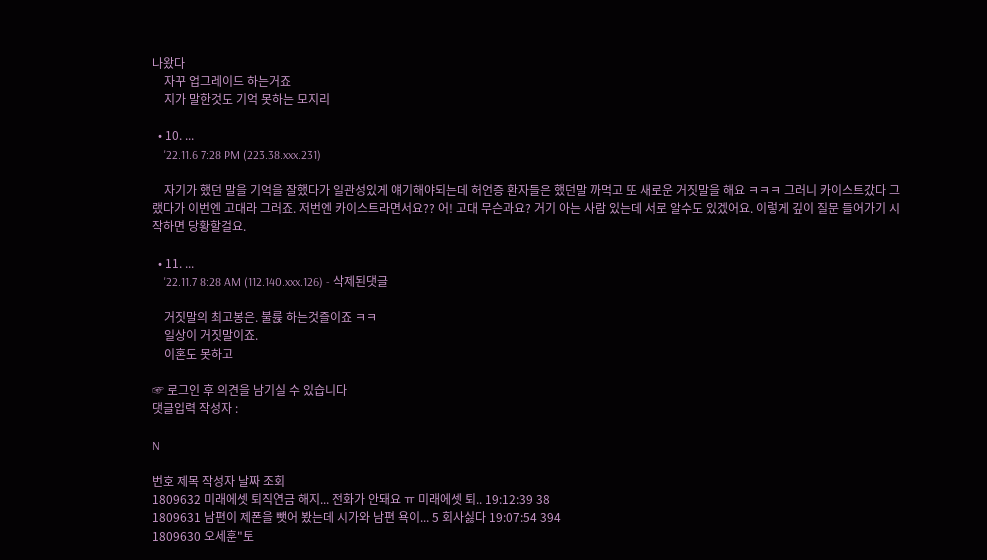나왔다
    자꾸 업그레이드 하는거죠
    지가 말한것도 기억 못하는 모지리

  • 10. ...
    '22.11.6 7:28 PM (223.38.xxx.231)

    자기가 했던 말을 기억을 잘했다가 일관성있게 얘기해야되는데 허언증 환자들은 했던말 까먹고 또 새로운 거짓말을 해요 ㅋㅋㅋ 그러니 카이스트갔다 그랬다가 이번엔 고대라 그러죠. 저번엔 카이스트라면서요?? 어! 고대 무슨과요? 거기 아는 사람 있는데 서로 알수도 있겠어요. 이렇게 깊이 질문 들어가기 시작하면 당황할걸요.

  • 11. ...
    '22.11.7 8:28 AM (112.140.xxx.126) - 삭제된댓글

    거짓말의 최고봉은. 불륝 하는것즐이죠 ㅋㅋ
    일상이 거짓말이죠.
    이혼도 못하고

☞ 로그인 후 의견을 남기실 수 있습니다
댓글입력 작성자 :

N

번호 제목 작성자 날짜 조회
1809632 미래에셋 퇴직연금 해지... 전화가 안돼요 ㅠ 미래에셋 퇴.. 19:12:39 38
1809631 남편이 제폰을 뺏어 봤는데 시가와 남편 욕이... 5 회사싫다 19:07:54 394
1809630 오세훈"토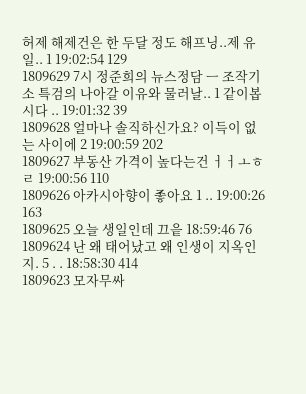허제 해제건은 한 두달 정도 해프닝..제 유일.. 1 19:02:54 129
1809629 7시 정준희의 뉴스정담 ㅡ 조작기소 특검의 나아갈 이유와 물러날.. 1 같이봅시다 .. 19:01:32 39
1809628 얼마나 솔직하신가요? 이득이 없는 사이에 2 19:00:59 202
1809627 부동산 가격이 높다는건 ㅓㅓㅗㅎㄹ 19:00:56 110
1809626 아카시아향이 좋아요 1 .. 19:00:26 163
1809625 오늘 생일인데 끄읕 18:59:46 76
1809624 난 왜 태어났고 왜 인생이 지옥인지. 5 . . 18:58:30 414
1809623 모자무싸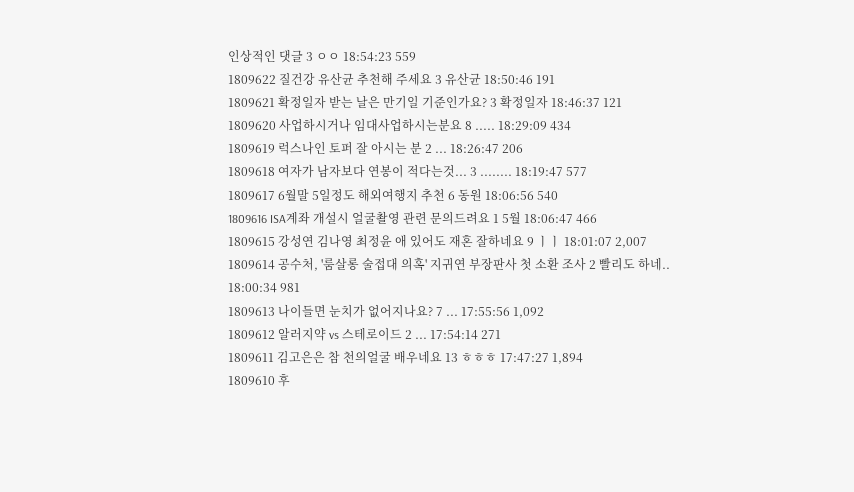인상적인 댓글 3 ㅇㅇ 18:54:23 559
1809622 질건강 유산균 추천해 주세요 3 유산균 18:50:46 191
1809621 확정일자 받는 날은 만기일 기준인가요? 3 확정일자 18:46:37 121
1809620 사업하시거나 임대사업하시는분요 8 ..... 18:29:09 434
1809619 럭스나인 토퍼 잘 아시는 분 2 ... 18:26:47 206
1809618 여자가 남자보다 연봉이 적다는것... 3 ........ 18:19:47 577
1809617 6월말 5일정도 해외여행지 추천 6 동원 18:06:56 540
1809616 ISA계좌 개설시 얼굴촬영 관련 문의드려요 1 5월 18:06:47 466
1809615 강성연 김나영 최정윤 애 있어도 재혼 잘하네요 9 ㅣㅣ 18:01:07 2,007
1809614 공수처, '룸살롱 술접대 의혹' 지귀연 부장판사 첫 소환 조사 2 빨리도 하네.. 18:00:34 981
1809613 나이들면 눈치가 없어지나요? 7 ... 17:55:56 1,092
1809612 알러지약 vs 스테로이드 2 ... 17:54:14 271
1809611 김고은은 참 천의얼굴 배우네요 13 ㅎㅎㅎ 17:47:27 1,894
1809610 후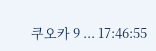쿠오카 9 ... 17:46:55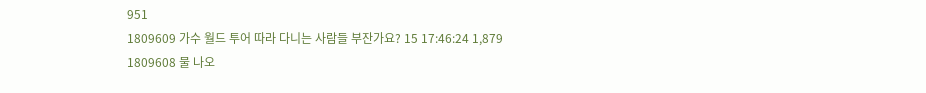951
1809609 가수 월드 투어 따라 다니는 사람들 부잔가요? 15 17:46:24 1,879
1809608 물 나오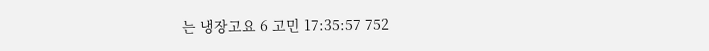는 냉장고요 6 고민 17:35:57 752